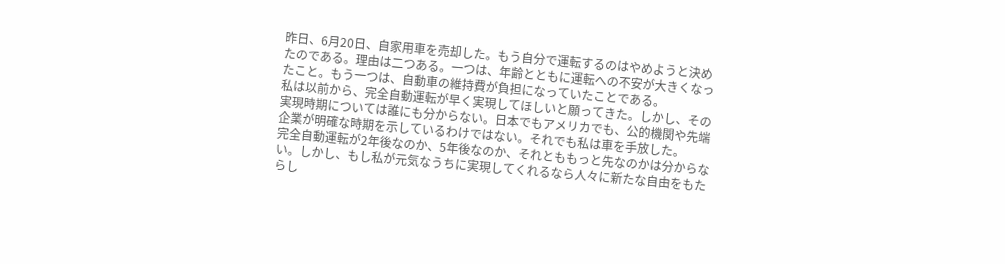昨日、6月20日、自家用車を売却した。もう自分で運転するのはやめようと決めたのである。理由は二つある。一つは、年齢とともに運転への不安が大きくなったこと。もう一つは、自動車の維持費が負担になっていたことである。
私は以前から、完全自動運転が早く実現してほしいと願ってきた。しかし、その実現時期については誰にも分からない。日本でもアメリカでも、公的機関や先端企業が明確な時期を示しているわけではない。それでも私は車を手放した。
完全自動運転が2年後なのか、5年後なのか、それとももっと先なのかは分からない。しかし、もし私が元気なうちに実現してくれるなら人々に新たな自由をもたらし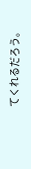てくれるだろう。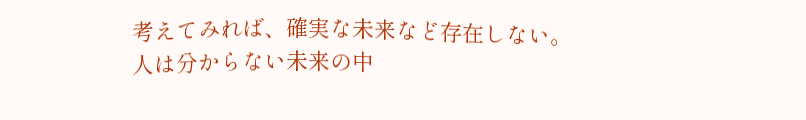考えてみれば、確実な未来など存在しない。
人は分からない未来の中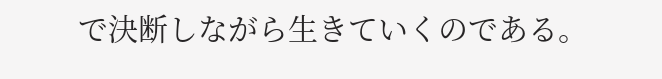で決断しながら生きていくのである。